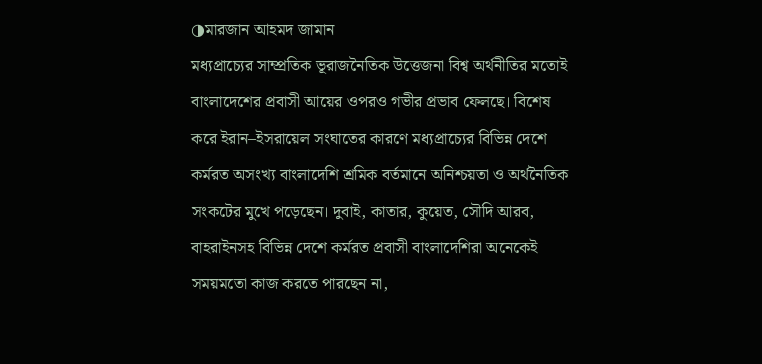◑মারজান আহমদ জামান
মধ্যপ্রাচ্যের সাম্প্রতিক ভূরাজনৈতিক উত্তেজনা বিশ্ব অর্থনীতির মতোই বাংলাদেশের প্রবাসী আয়ের ওপরও গভীর প্রভাব ফেলছে। বিশেষ করে ইরান–ইসরায়েল সংঘাতের কারণে মধ্যপ্রাচ্যের বিভিন্ন দেশে কর্মরত অসংখ্য বাংলাদেশি শ্রমিক বর্তমানে অনিশ্চয়তা ও অর্থনৈতিক সংকটের মুখে পড়েছেন। দুবাই, কাতার, কুয়েত, সৌদি আরব, বাহরাইনসহ বিভিন্ন দেশে কর্মরত প্রবাসী বাংলাদেশিরা অনেকেই সময়মতো কাজ করতে পারছেন না,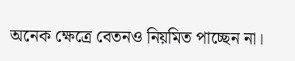অনেক ক্ষেত্রে বেতনও নিয়মিত পাচ্ছেন না।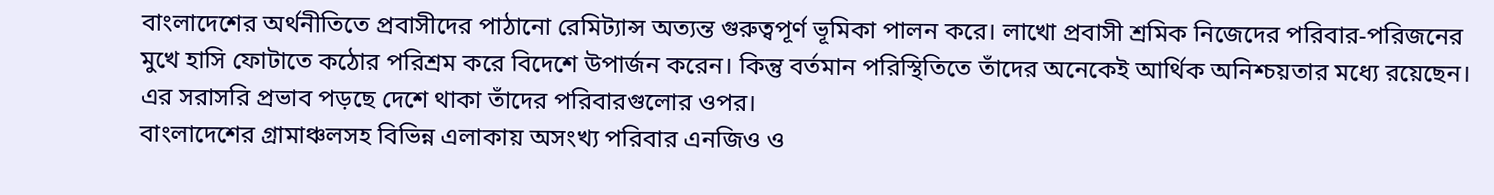বাংলাদেশের অর্থনীতিতে প্রবাসীদের পাঠানো রেমিট্যান্স অত্যন্ত গুরুত্বপূর্ণ ভূমিকা পালন করে। লাখো প্রবাসী শ্রমিক নিজেদের পরিবার-পরিজনের মুখে হাসি ফোটাতে কঠোর পরিশ্রম করে বিদেশে উপার্জন করেন। কিন্তু বর্তমান পরিস্থিতিতে তাঁদের অনেকেই আর্থিক অনিশ্চয়তার মধ্যে রয়েছেন। এর সরাসরি প্রভাব পড়ছে দেশে থাকা তাঁদের পরিবারগুলোর ওপর।
বাংলাদেশের গ্রামাঞ্চলসহ বিভিন্ন এলাকায় অসংখ্য পরিবার এনজিও ও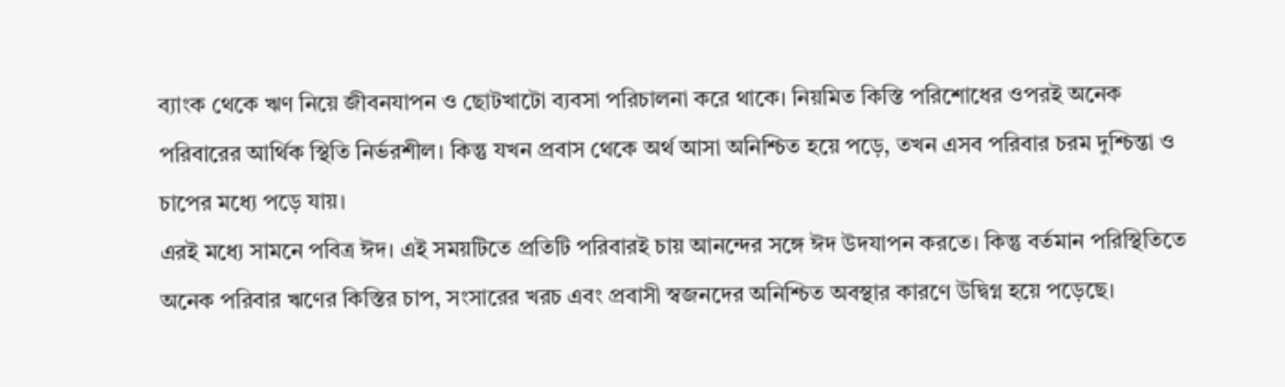ব্যাংক থেকে ঋণ নিয়ে জীবনযাপন ও ছোটখাটো ব্যবসা পরিচালনা করে থাকে। নিয়মিত কিস্তি পরিশোধের ওপরই অনেক পরিবারের আর্থিক স্থিতি নির্ভরশীল। কিন্তু যখন প্রবাস থেকে অর্থ আসা অনিশ্চিত হয়ে পড়ে, তখন এসব পরিবার চরম দুশ্চিন্তা ও চাপের মধ্যে পড়ে যায়।
এরই মধ্যে সামনে পবিত্র ঈদ। এই সময়টিতে প্রতিটি পরিবারই চায় আনন্দের সঙ্গে ঈদ উদযাপন করতে। কিন্তু বর্তমান পরিস্থিতিতে অনেক পরিবার ঋণের কিস্তির চাপ, সংসারের খরচ এবং প্রবাসী স্বজনদের অনিশ্চিত অবস্থার কারণে উদ্বিগ্ন হয়ে পড়েছে।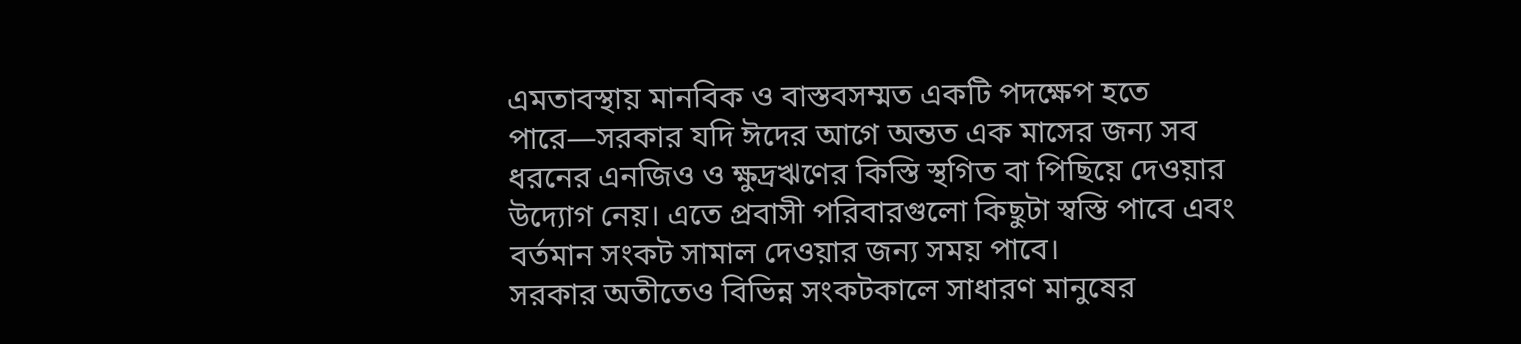এমতাবস্থায় মানবিক ও বাস্তবসম্মত একটি পদক্ষেপ হতে পারে—সরকার যদি ঈদের আগে অন্তত এক মাসের জন্য সব ধরনের এনজিও ও ক্ষুদ্রঋণের কিস্তি স্থগিত বা পিছিয়ে দেওয়ার উদ্যোগ নেয়। এতে প্রবাসী পরিবারগুলো কিছুটা স্বস্তি পাবে এবং বর্তমান সংকট সামাল দেওয়ার জন্য সময় পাবে।
সরকার অতীতেও বিভিন্ন সংকটকালে সাধারণ মানুষের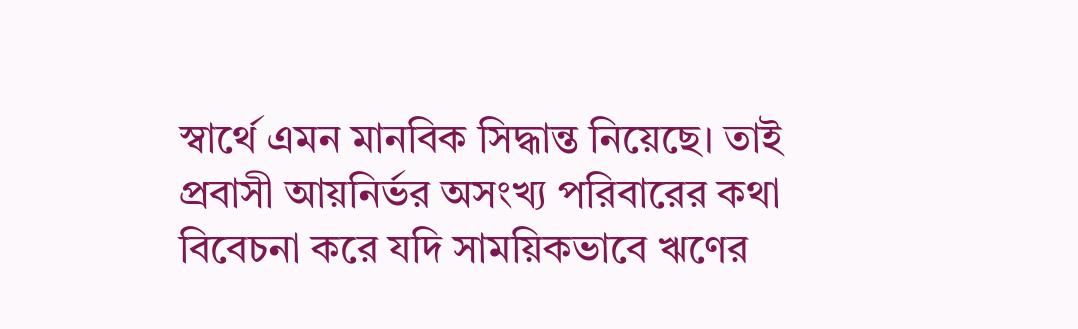স্বার্থে এমন মানবিক সিদ্ধান্ত নিয়েছে। তাই প্রবাসী আয়নির্ভর অসংখ্য পরিবারের কথা বিবেচনা করে যদি সাময়িকভাবে ঋণের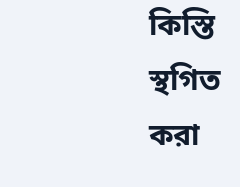কিস্তি স্থগিত করা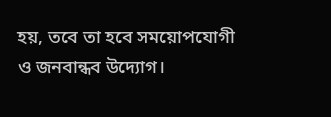হয়, তবে তা হবে সময়োপযোগী ও জনবান্ধব উদ্যোগ।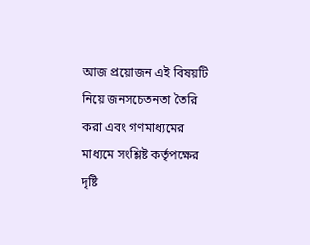আজ প্রয়োজন এই বিষয়টি নিয়ে জনসচেতনতা তৈরি করা এবং গণমাধ্যমের মাধ্যমে সংশ্লিষ্ট কর্তৃপক্ষের দৃষ্টি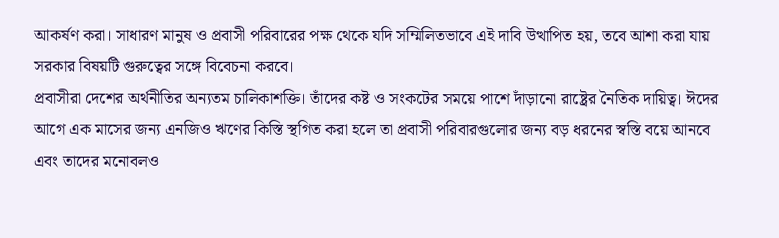আকর্ষণ করা। সাধারণ মানুষ ও প্রবাসী পরিবারের পক্ষ থেকে যদি সম্মিলিতভাবে এই দাবি উত্থাপিত হয়, তবে আশা করা যায় সরকার বিষয়টি গুরুত্বের সঙ্গে বিবেচনা করবে।
প্রবাসীরা দেশের অর্থনীতির অন্যতম চালিকাশক্তি। তাঁদের কষ্ট ও সংকটের সময়ে পাশে দাঁড়ানো রাষ্ট্রের নৈতিক দায়িত্ব। ঈদের আগে এক মাসের জন্য এনজিও ঋণের কিস্তি স্থগিত করা হলে তা প্রবাসী পরিবারগুলোর জন্য বড় ধরনের স্বস্তি বয়ে আনবে এবং তাদের মনোবলও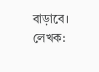বাড়াবে।
লেখক: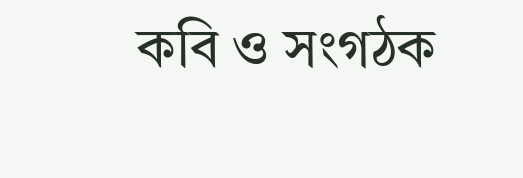কবি ও সংগঠক